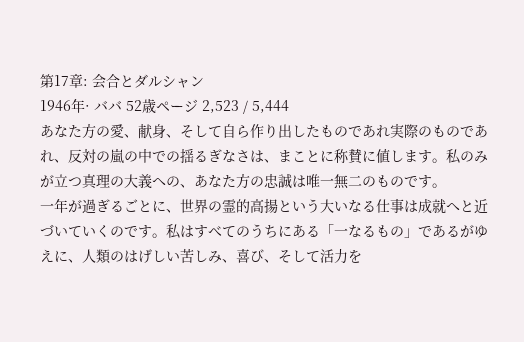第17章: 会合とダルシャン
1946年· ババ 52歳ページ 2,523 / 5,444
あなた方の愛、献身、そして自ら作り出したものであれ実際のものであれ、反対の嵐の中での揺るぎなさは、まことに称賛に値します。私のみが立つ真理の大義への、あなた方の忠誠は唯一無二のものです。
一年が過ぎるごとに、世界の霊的高揚という大いなる仕事は成就へと近づいていくのです。私はすべてのうちにある「一なるもの」であるがゆえに、人類のはげしい苦しみ、喜び、そして活力を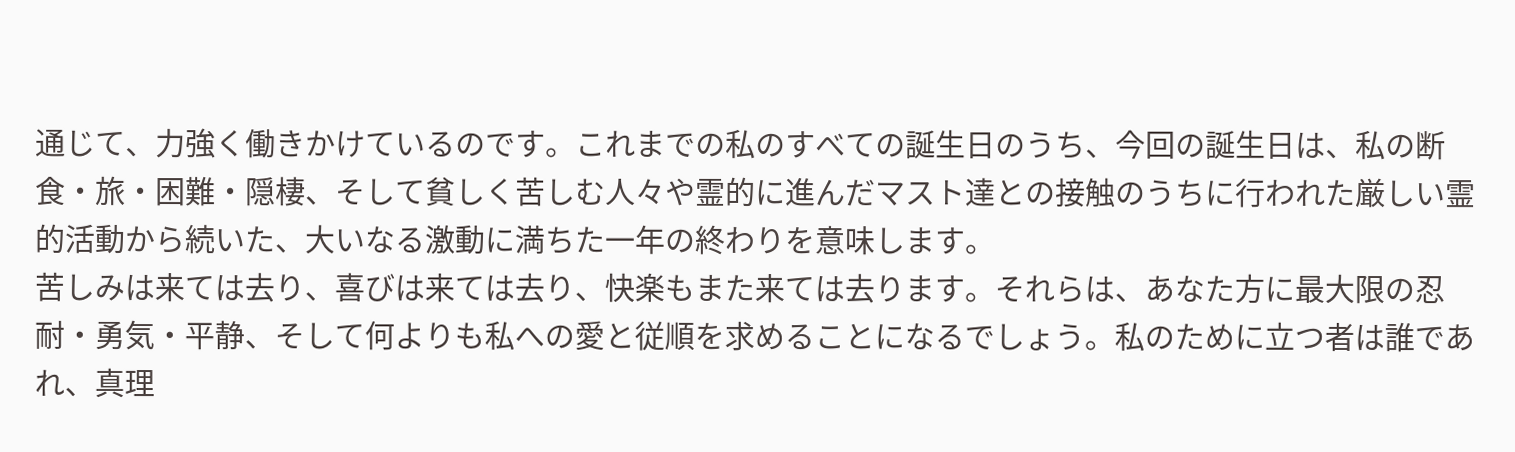通じて、力強く働きかけているのです。これまでの私のすべての誕生日のうち、今回の誕生日は、私の断食・旅・困難・隠棲、そして貧しく苦しむ人々や霊的に進んだマスト達との接触のうちに行われた厳しい霊的活動から続いた、大いなる激動に満ちた一年の終わりを意味します。
苦しみは来ては去り、喜びは来ては去り、快楽もまた来ては去ります。それらは、あなた方に最大限の忍耐・勇気・平静、そして何よりも私への愛と従順を求めることになるでしょう。私のために立つ者は誰であれ、真理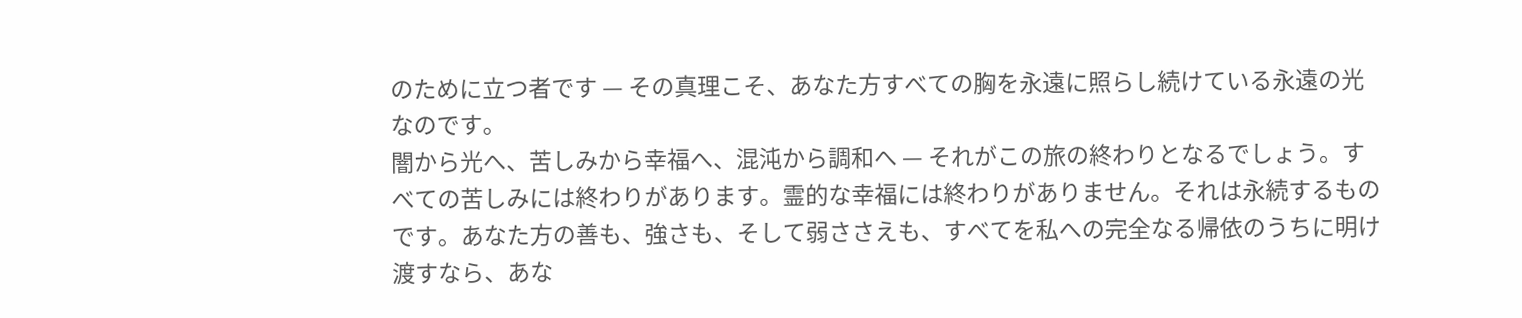のために立つ者です — その真理こそ、あなた方すべての胸を永遠に照らし続けている永遠の光なのです。
闇から光へ、苦しみから幸福へ、混沌から調和へ — それがこの旅の終わりとなるでしょう。すべての苦しみには終わりがあります。霊的な幸福には終わりがありません。それは永続するものです。あなた方の善も、強さも、そして弱ささえも、すべてを私への完全なる帰依のうちに明け渡すなら、あな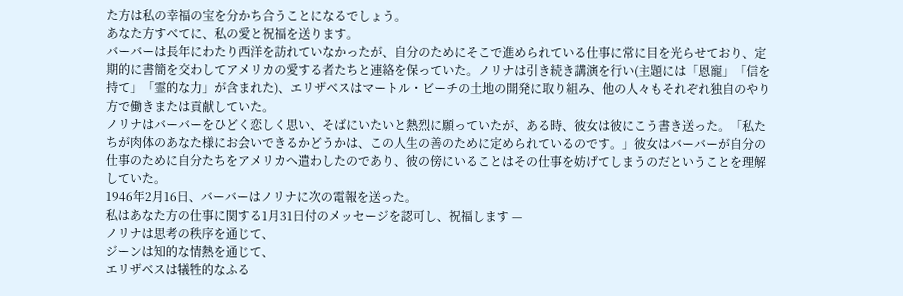た方は私の幸福の宝を分かち合うことになるでしょう。
あなた方すべてに、私の愛と祝福を送ります。
バーバーは長年にわたり西洋を訪れていなかったが、自分のためにそこで進められている仕事に常に目を光らせており、定期的に書簡を交わしてアメリカの愛する者たちと連絡を保っていた。ノリナは引き続き講演を行い(主題には「恩寵」「信を持て」「霊的な力」が含まれた)、エリザベスはマートル・ビーチの土地の開発に取り組み、他の人々もそれぞれ独自のやり方で働きまたは貢献していた。
ノリナはバーバーをひどく恋しく思い、そばにいたいと熱烈に願っていたが、ある時、彼女は彼にこう書き送った。「私たちが肉体のあなた様にお会いできるかどうかは、この人生の善のために定められているのです。」彼女はバーバーが自分の仕事のために自分たちをアメリカへ遣わしたのであり、彼の傍にいることはその仕事を妨げてしまうのだということを理解していた。
1946年2月16日、バーバーはノリナに次の電報を送った。
私はあなた方の仕事に関する1月31日付のメッセージを認可し、祝福します —
ノリナは思考の秩序を通じて、
ジーンは知的な情熱を通じて、
エリザベスは犠牲的なふる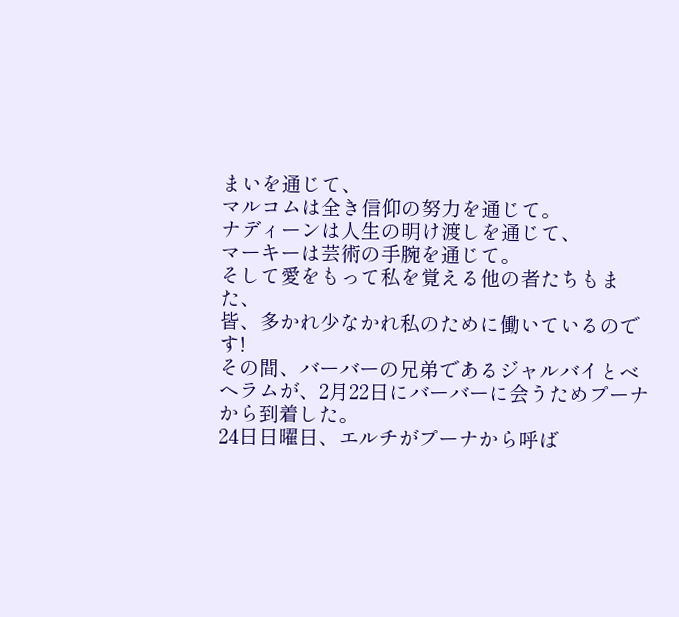まいを通じて、
マルコムは全き信仰の努力を通じて。
ナディーンは人生の明け渡しを通じて、
マーキーは芸術の手腕を通じて。
そして愛をもって私を覚える他の者たちもまた、
皆、多かれ少なかれ私のために働いているのです!
その間、バーバーの兄弟であるジャルバイとベヘラムが、2月22日にバーバーに会うためプーナから到着した。
24日日曜日、エルチがプーナから呼ば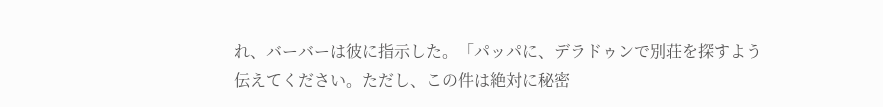れ、バーバーは彼に指示した。「パッパに、デラドゥンで別荘を探すよう伝えてください。ただし、この件は絶対に秘密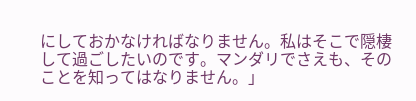にしておかなければなりません。私はそこで隠棲して過ごしたいのです。マンダリでさえも、そのことを知ってはなりません。」